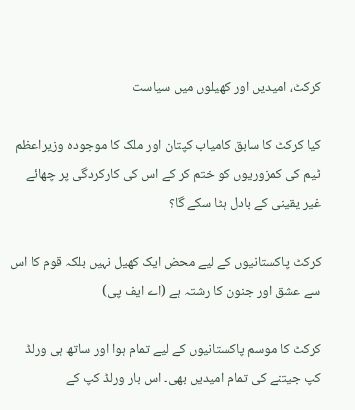کرکٹ، امیدیں اور کھیلوں میں سیاست

کیا کرکٹ کا سابق کامیاب کپتان اور ملک کا موجودہ وزیراعظم ٹیم کی کمزوریوں کو ختم کر کے اس کی کارکردگی پر چھائے غیر یقینی کے بادل ہٹا سکے گا؟

کرکٹ پاکستانیوں کے لیے محض ایک کھیل نہیں بلکہ قوم کا اس سے عشق اور جنون کا رشتہ ہے (اے ایف پی)

کرکٹ کا موسم پاکستانیوں کے لیے تمام ہوا اور ساتھ ہی ورلڈ کپ جیتنے کی تمام امیدیں بھی۔ اس بار ورلڈ کپ کے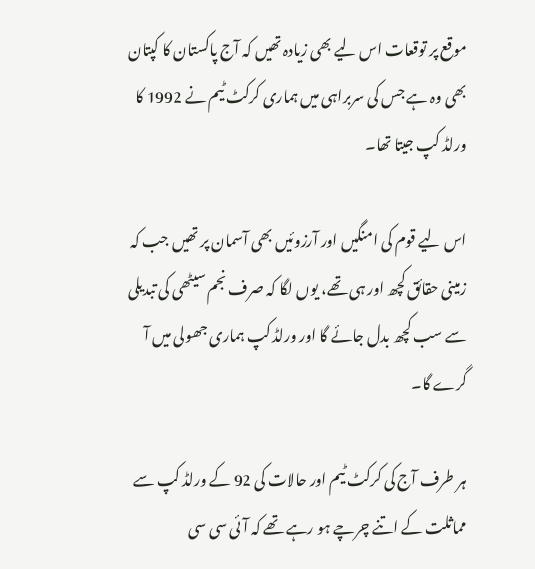موقع پر توقعات اس لیے بھی زیادہ تھیں کہ آج پاکستان کا کپتان بھی وہ ہے جس کی سربراہی میں ہماری کرکٹ ٹیم نے 1992 کا ورلڈ کپ جیتا تھا۔

اس لیے قوم کی امنگیں اور آرزوئیں بھی آسمان پر تھیں جب کہ زمینی حقائق کچھ اور ہی تھے، یوں لگا کہ صرف نجم سیٹھی کی تبدیلی سے سب کچھ بدل جائے گا اور ورلڈ کپ ہماری جھولی میں آ گرے گا۔

ہر طرف آج کی کرکٹ ٹیم اور حالات کی 92 کے ورلڈ کپ سے مماثلت کے اتنے چرچے ہو رہے تھے کہ آئی سی سی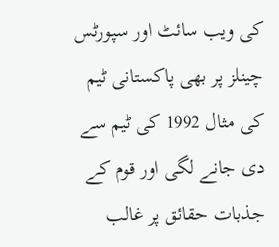کی ویب سائٹ اور سپورٹس چینلز پر بھی پاکستانی ٹیم کی مثال 1992 کی ٹیم سے دی جانے لگی اور قوم کے جذبات حقائق پر غالب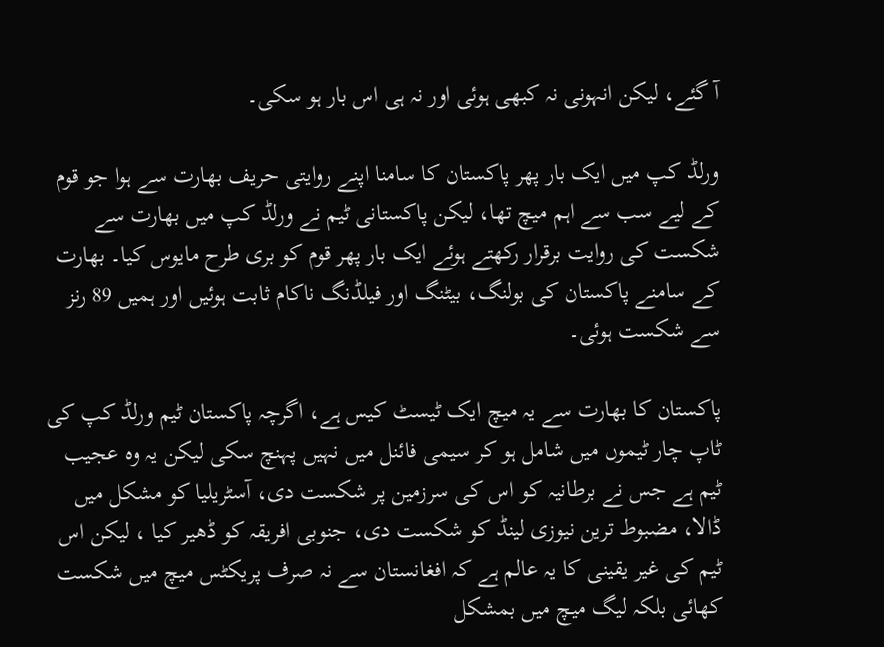آ گئے، لیکن انہونی نہ کبھی ہوئی اور نہ ہی اس بار ہو سکی۔

ورلڈ کپ میں ایک بار پھر پاکستان کا سامنا اپنے روایتی حریف بھارت سے ہوا جو قوم کے لیے سب سے اہم میچ تھا، لیکن پاکستانی ٹیم نے ورلڈ کپ میں بھارت سے شکست کی روایت برقرار رکھتے ہوئے ایک بار پھر قوم کو بری طرح مایوس کیا۔ بھارت کے سامنے پاکستان کی بولنگ، بیٹنگ اور فیلڈنگ ناکام ثابت ہوئیں اور ہمیں 89 رنز سے شکست ہوئی۔

پاکستان کا بھارت سے یہ میچ ایک ٹیسٹ کیس ہے، اگرچہ پاکستان ٹیم ورلڈ کپ کی ٹاپ چار ٹیموں میں شامل ہو کر سیمی فائنل میں نہیں پہنچ سکی لیکن یہ وہ عجیب ٹیم ہے جس نے برطانیہ کو اس کی سرزمین پر شکست دی، آسٹریلیا کو مشکل میں ڈالا، مضبوط ترین نیوزی لینڈ کو شکست دی، جنوبی افریقہ کو ڈھیر کیا ، لیکن اس ٹیم کی غیر یقینی کا یہ عالم ہے کہ افغانستان سے نہ صرف پریکٹس میچ میں شکست کھائی بلکہ لیگ میچ میں بمشکل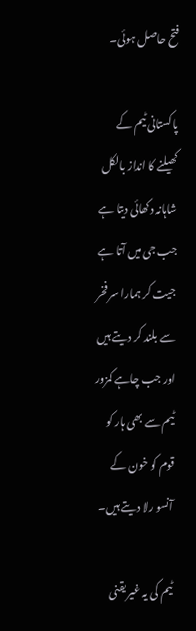فتح حاصل ہوئی۔

پاکستانی ٹیم کے کھیلنے کا انداز بالکل شاہانہ دکھائی دیتا ہے جب جی میں آتا ہے جیت کر ہمارا سر فخر سے بلند کر دیتے ہیں اور جب چاہے کمزور ٹیم سے بھی ہار کو قوم کو خون کے آنسو رلا دیتے ہیں۔

ٹیم کی یہ غیر یقنی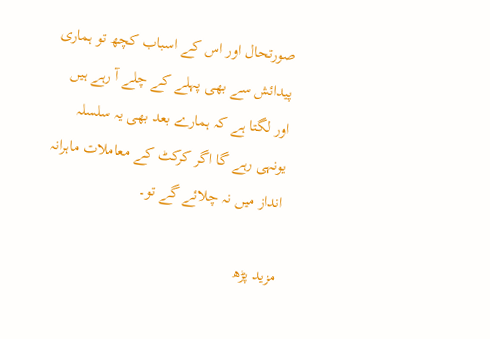صورتحال اور اس کے اسباب کچھ تو ہماری پیدائش سے بھی پہلے کے چلے آ رہے ہیں اور لگتا ہے کہ ہمارے بعد بھی یہ سلسلہ یونہی رہے گا اگر کرکٹ کے معاملات ماہرانہ انداز میں نہ چلائے گے تو۔

مزید پڑھ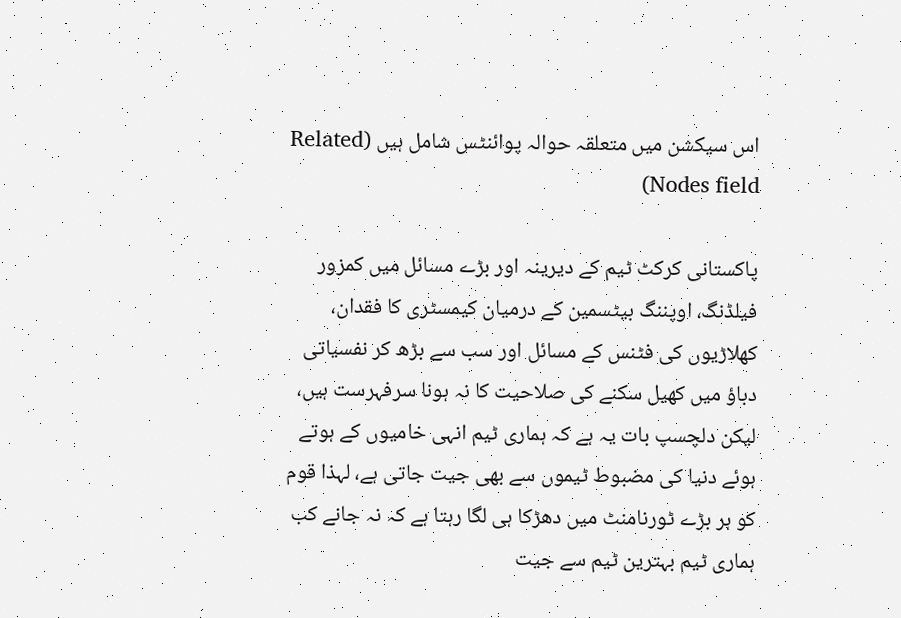اس سیکشن میں متعلقہ حوالہ پوائنٹس شامل ہیں (Related Nodes field)

پاکستانی کرکٹ ٹیم کے دیرینہ اور بڑے مسائل میں کمزور فیلڈنگ، اوپننگ بیٹسمین کے درمیان کیمسٹری کا فقدان، کھلاڑیوں کی فٹنس کے مسائل اور سب سے بڑھ کر نفسیاتی دباؤ میں کھیل سکنے کی صلاحیت کا نہ ہونا سرفہرست ہیں، لیکن دلچسپ بات یہ ہے کہ ہماری ٹیم انہی خامیوں کے ہوتے ہوئے دنیا کی مضبوط ٹیموں سے بھی جیت جاتی ہے، لہذا قوم کو ہر بڑے ٹورنامنٹ میں دھڑکا ہی لگا رہتا ہے کہ نہ جانے کب ہماری ٹیم بہترین ٹیم سے جیت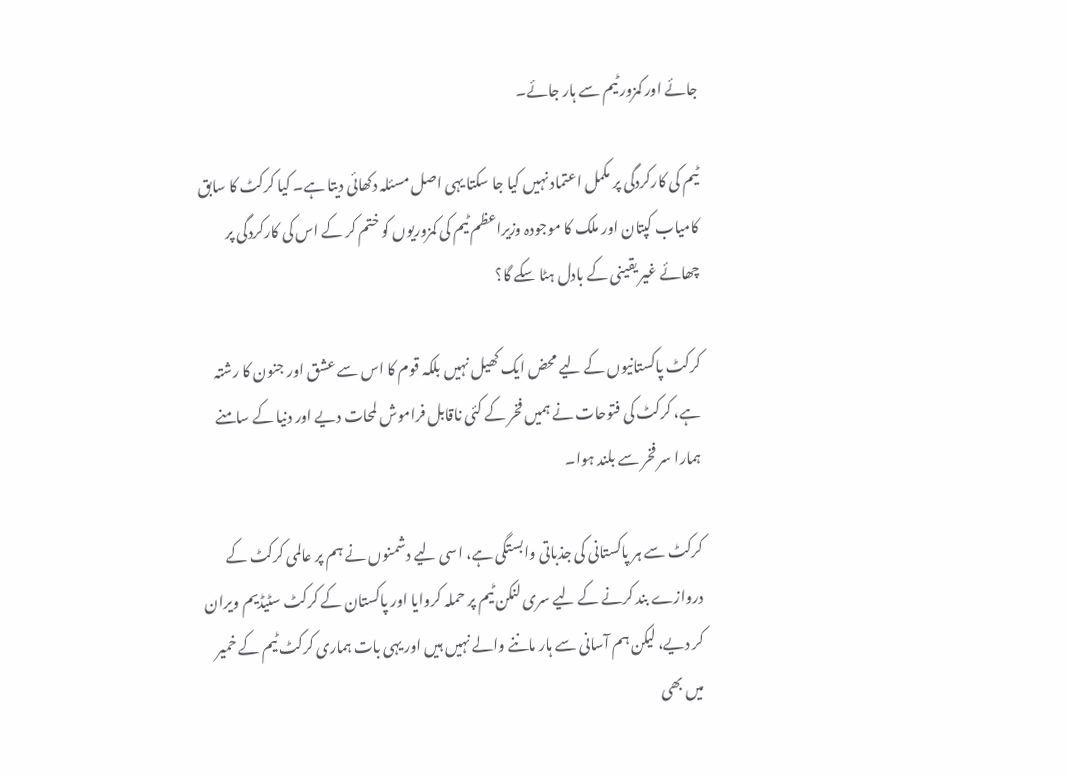جائے اور کمزور ٹیم سے ہار جائے۔

ٹیم کی کارکردگی پر مکمل اعتماد نہیں کیا جا سکتا یہی اصل مسئلہ دکھائی دیتا ہے۔ کیا کرکٹ کا سابق کامیاب کپتان اور ملک کا موجودہ وزیراعظم ٹیم کی کمزوریوں کو ختم کر کے اس کی کارکردگی پر چھائے غیر یقینی کے بادل ہٹا سکے گا؟

کرکٹ پاکستانیوں کے لیے محض ایک کھیل نہیں بلکہ قوم کا اس سے عشق اور جنون کا رشتہ ہے، کرکٹ کی فتوحات نے ہمیں فخر کے کئی ناقابل فراموش لمحات دیے اور دنیا کے سامنے ہمارا سر فخر سے بلند ہوا۔

کرکٹ سے ہر پاکستانی کی جذباتی وابستگی ہے، اسی لیے دشمنوں نے ہم پر عالمی کرکٹ کے دروازے بند کرنے کے لیے سری لنکن ٹیم پر حملہ کروایا اور پاکستان کے کرکٹ سٹیڈیم ویران کر دیے، لیکن ہم آسانی سے ہار ماننے والے نہیں ہیں اور یہی بات ہماری کرکٹ ٹیم کے خمیر میں بھی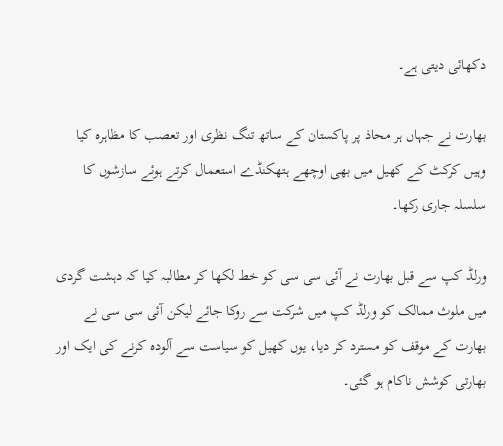دکھائی دیتی ہے۔

بھارت نے جہاں ہر محاذ پر پاکستان کے ساتھ تنگ نظری اور تعصب کا مظاہرہ کیا وہیں کرکٹ کے کھیل میں بھی اوچھے ہتھکنڈے استعمال کرتے ہوئے سازشوں کا سلسلہ جاری رکھا۔

ورلڈ کپ سے قبل بھارت نے آئی سی سی کو خط لکھا کر مطالبہ کیا کہ دہشت گردی میں ملوث ممالک کو ورلڈ کپ میں شرکت سے روکا جائے لیکن آئی سی سی نے بھارت کے موقف کو مسترد کر دیا، یوں کھیل کو سیاست سے آلودہ کرنے کی ایک اور بھارتی کوشش ناکام ہو گئی۔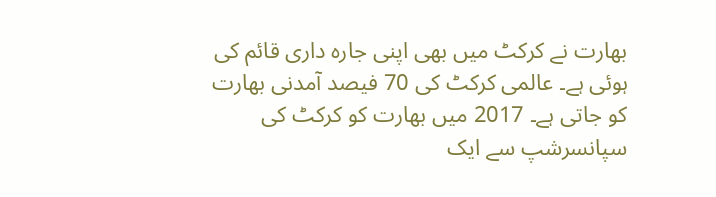بھارت نے کرکٹ میں بھی اپنی جارہ داری قائم کی ہوئی ہے۔ عالمی کرکٹ کی 70 فیصد آمدنی بھارت کو جاتی ہے۔ 2017 میں بھارت کو کرکٹ کی سپانسرشپ سے ایک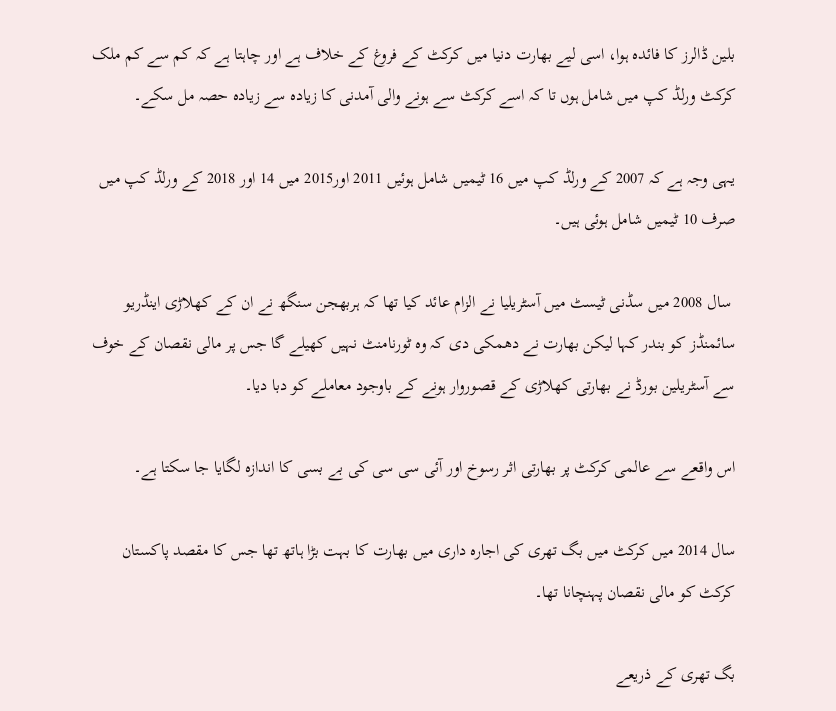بلین ڈالرز کا فائدہ ہوا، اسی لیے بھارت دنیا میں کرکٹ کے فروغ کے خلاف ہے اور چاہتا ہے کہ کم سے کم ملک کرکٹ ورلڈ کپ میں شامل ہوں تا کہ اسے کرکٹ سے ہونے والی آمدنی کا زیادہ سے زیادہ حصہ مل سکے۔

یہی وجہ ہے کہ 2007 کے ورلڈ کپ میں 16 ٹیمیں شامل ہوئیں 2011 اور2015 میں 14 اور 2018 کے ورلڈ کپ میں صرف 10 ٹیمیں شامل ہوئی ہیں۔

 سال 2008 میں سڈنی ٹیسٹ میں آسٹریلیا نے الزام عائد کیا تھا کہ ہربھجن سنگھ نے ان کے کھلاڑی اینڈریو سائمنڈز کو بندر کہا لیکن بھارت نے دھمکی دی کہ وہ ٹورنامنٹ نہیں کھیلے گا جس پر مالی نقصان کے خوف سے آسٹریلین بورڈ نے بھارتی کھلاڑی کے قصوروار ہونے کے باوجود معاملے کو دبا دیا۔

اس واقعے سے عالمی کرکٹ پر بھارتی اثر رسوخ اور آئی سی سی کی بے بسی کا اندازہ لگایا جا سکتا ہے۔

سال 2014 میں کرکٹ میں بگ تھری کی اجارہ داری میں بھارت کا بہت بڑا ہاتھ تھا جس کا مقصد پاکستان کرکٹ کو مالی نقصان پہنچانا تھا۔

بگ تھری کے ذریعے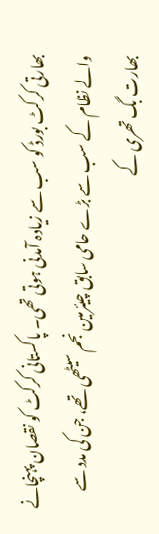بھارتی کرکٹ بورڈ کو سب سے زیادہ آمدنی ہوتی تھی۔ پاکستانی کرکٹ کو نقصان پہنچانے والے نظام کے سب سے بڑے حامی سابق چیئرمین نجم سیٹھی تھے، جن کی مدد سے بھارت بگ تھری کے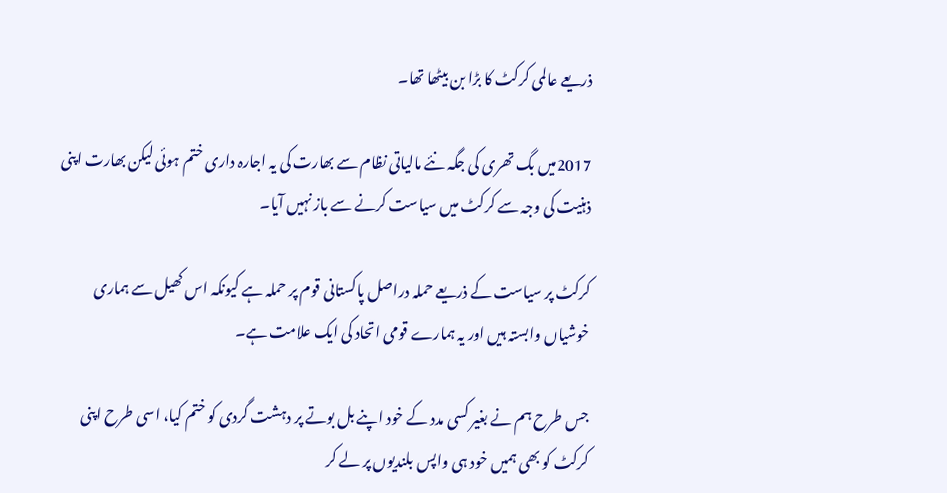ذریعے عالمی کرکٹ کا بڑا بن بیٹھا تھا۔

2017میں بگ تھری کی جگہ نئے مالیاتی نظام سے بھارت کی یہ اجارہ داری ختم ہوئی لیکن بھارت اپنی ذہنیت کی وجہ سے کرکٹ میں سیاست کرنے سے باز نہیں آیا۔

کرکٹ پر سیاست کے ذریعے حملہ دراصل پاکستانی قوم پر حملہ ہے کیونکہ اس کھیل سے ہماری خوشیاں وابستہ ہیں اور یہ ہمارے قومی اتحاد کی ایک علامت ہے۔

جس طرح ہم نے بغیر کسی مدد کے خود اپنے بل بوتے پر دہشت گردی کو ختم کیا، اسی طرح اپنی کرکٹ کو بھی ہمیں خود ہی واپس بلندیوں پر لے کر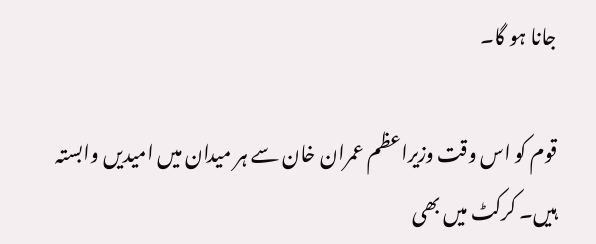جانا ہو گا۔

قوم کو اس وقت وزیراعظم عمران خان سے ہر میدان میں امیدیں وابستہ ہیں۔ کرکٹ میں بھی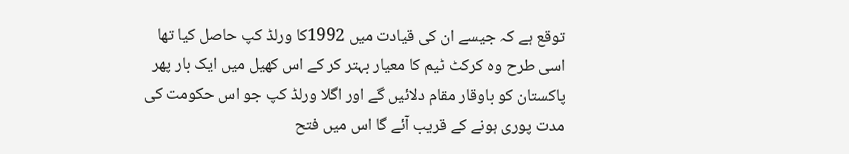توقع ہے کہ جیسے ان کی قیادت میں 1992کا ورلڈ کپ حاصل کیا تھا اسی طرح وہ کرکٹ ٹیم کا معیار بہتر کر کے اس کھیل میں ایک بار پھر پاکستان کو باوقار مقام دلائیں گے اور اگلا ورلڈ کپ جو اس حکومت کی مدت پوری ہونے کے قریب آئے گا اس میں فتح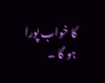کا خواب پورا ہو گا ۔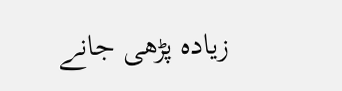زیادہ پڑھی جانے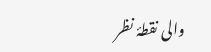والی نقطۂ نظر